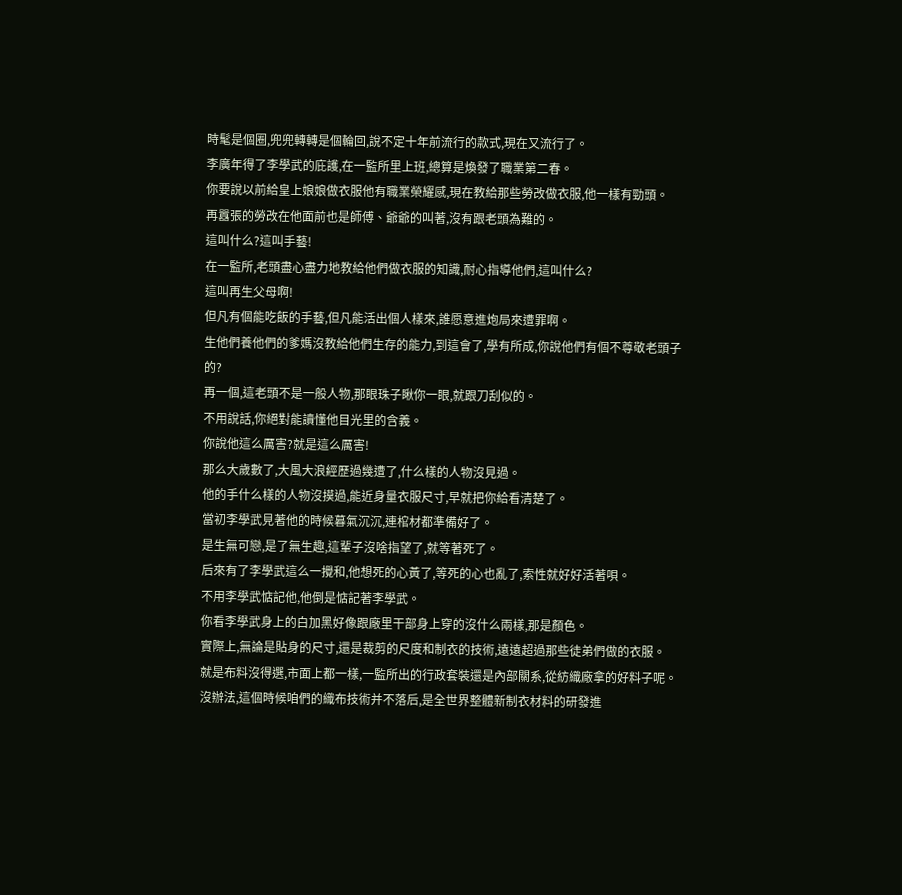時髦是個圈,兜兜轉轉是個輪回,說不定十年前流行的款式,現在又流行了。
李廣年得了李學武的庇護,在一監所里上班,總算是煥發了職業第二春。
你要說以前給皇上娘娘做衣服他有職業榮耀感,現在教給那些勞改做衣服,他一樣有勁頭。
再囂張的勞改在他面前也是師傅、爺爺的叫著,沒有跟老頭為難的。
這叫什么?這叫手藝!
在一監所,老頭盡心盡力地教給他們做衣服的知識,耐心指導他們,這叫什么?
這叫再生父母啊!
但凡有個能吃飯的手藝,但凡能活出個人樣來,誰愿意進炮局來遭罪啊。
生他們養他們的爹媽沒教給他們生存的能力,到這會了,學有所成,你說他們有個不尊敬老頭子的?
再一個,這老頭不是一般人物,那眼珠子瞅你一眼,就跟刀刮似的。
不用說話,你絕對能讀懂他目光里的含義。
你說他這么厲害?就是這么厲害!
那么大歲數了,大風大浪經歷過幾遭了,什么樣的人物沒見過。
他的手什么樣的人物沒摸過,能近身量衣服尺寸,早就把你給看清楚了。
當初李學武見著他的時候暮氣沉沉,連棺材都準備好了。
是生無可戀,是了無生趣,這輩子沒啥指望了,就等著死了。
后來有了李學武這么一攪和,他想死的心黃了,等死的心也亂了,索性就好好活著唄。
不用李學武惦記他,他倒是惦記著李學武。
你看李學武身上的白加黑好像跟廠里干部身上穿的沒什么兩樣,那是顏色。
實際上,無論是貼身的尺寸,還是裁剪的尺度和制衣的技術,遠遠超過那些徒弟們做的衣服。
就是布料沒得選,市面上都一樣,一監所出的行政套裝還是內部關系,從紡織廠拿的好料子呢。
沒辦法,這個時候咱們的織布技術并不落后,是全世界整體新制衣材料的研發進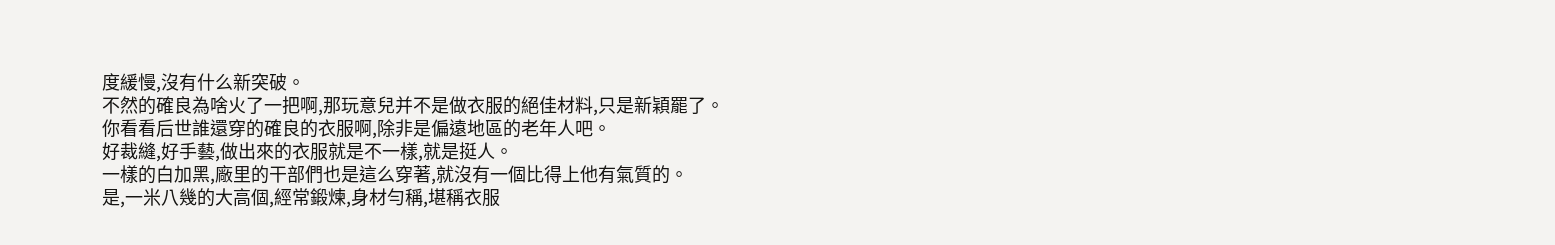度緩慢,沒有什么新突破。
不然的確良為啥火了一把啊,那玩意兒并不是做衣服的絕佳材料,只是新穎罷了。
你看看后世誰還穿的確良的衣服啊,除非是偏遠地區的老年人吧。
好裁縫,好手藝,做出來的衣服就是不一樣,就是挺人。
一樣的白加黑,廠里的干部們也是這么穿著,就沒有一個比得上他有氣質的。
是,一米八幾的大高個,經常鍛煉,身材勻稱,堪稱衣服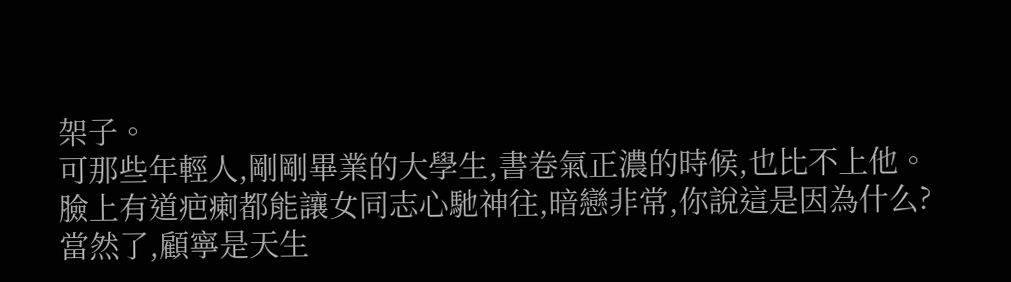架子。
可那些年輕人,剛剛畢業的大學生,書卷氣正濃的時候,也比不上他。
臉上有道疤瘌都能讓女同志心馳神往,暗戀非常,你說這是因為什么?
當然了,顧寧是天生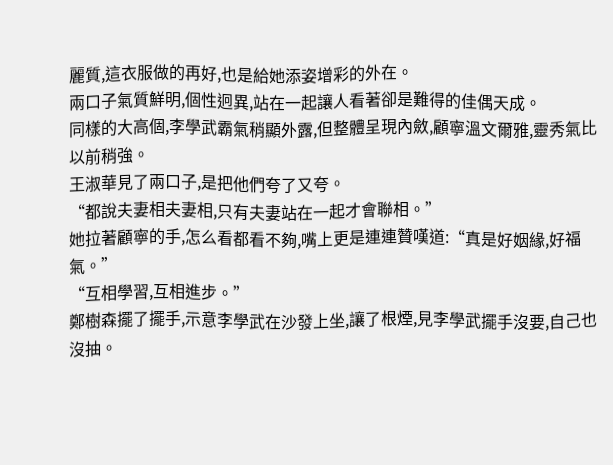麗質,這衣服做的再好,也是給她添姿增彩的外在。
兩口子氣質鮮明,個性迥異,站在一起讓人看著卻是難得的佳偶天成。
同樣的大高個,李學武霸氣稍顯外露,但整體呈現內斂,顧寧溫文爾雅,靈秀氣比以前稍強。
王淑華見了兩口子,是把他們夸了又夸。
“都說夫妻相夫妻相,只有夫妻站在一起才會聯相。”
她拉著顧寧的手,怎么看都看不夠,嘴上更是連連贊嘆道:“真是好姻緣,好福氣。”
“互相學習,互相進步。”
鄭樹森擺了擺手,示意李學武在沙發上坐,讓了根煙,見李學武擺手沒要,自己也沒抽。